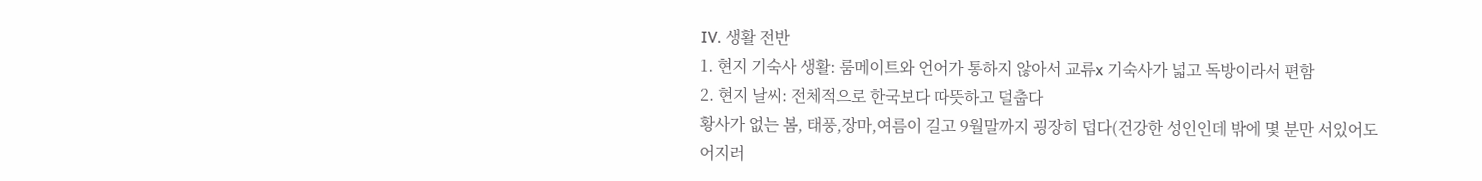IV. 생활 전반
1. 현지 기숙사 생활: 룸메이트와 언어가 통하지 않아서 교류x 기숙사가 넓고 독방이라서 편함
2. 현지 날씨: 전체적으로 한국보다 따뜻하고 덜춥다
황사가 없는 봄, 태풍,장마,여름이 길고 9월말까지 굉장히 덥다(건강한 성인인데 밖에 몇 분만 서있어도 어지러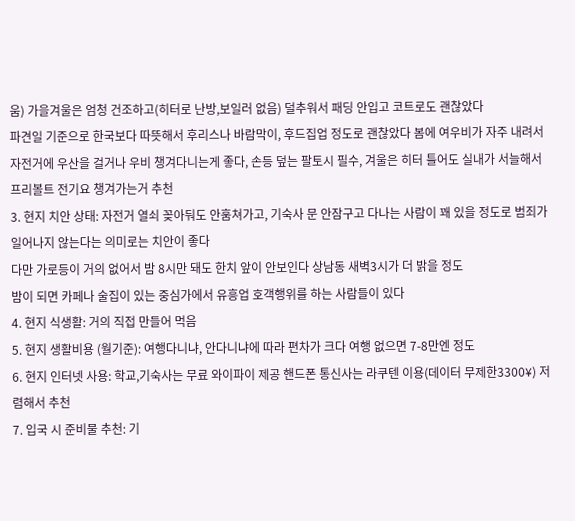움) 가을겨울은 엄청 건조하고(히터로 난방,보일러 없음) 덜추워서 패딩 안입고 코트로도 괜찮았다
파견일 기준으로 한국보다 따뜻해서 후리스나 바람막이, 후드집업 정도로 괜찮았다 봄에 여우비가 자주 내려서 자전거에 우산을 걸거나 우비 챙겨다니는게 좋다, 손등 덮는 팔토시 필수, 겨울은 히터 틀어도 실내가 서늘해서 프리볼트 전기요 챙겨가는거 추천
3. 현지 치안 상태: 자전거 열쇠 꽂아둬도 안훔쳐가고, 기숙사 문 안잠구고 다나는 사람이 꽤 있을 정도로 범죄가 일어나지 않는다는 의미로는 치안이 좋다
다만 가로등이 거의 없어서 밤 8시만 돼도 한치 앞이 안보인다 상남동 새벽3시가 더 밝을 정도
밤이 되면 카페나 술집이 있는 중심가에서 유흥업 호객행위를 하는 사람들이 있다
4. 현지 식생활: 거의 직접 만들어 먹음
5. 현지 생활비용 (월기준): 여행다니냐, 안다니냐에 따라 편차가 크다 여행 없으면 7-8만엔 정도
6. 현지 인터넷 사용: 학교,기숙사는 무료 와이파이 제공 핸드폰 통신사는 라쿠텐 이용(데이터 무제한3300¥) 저렴해서 추천
7. 입국 시 준비물 추천: 기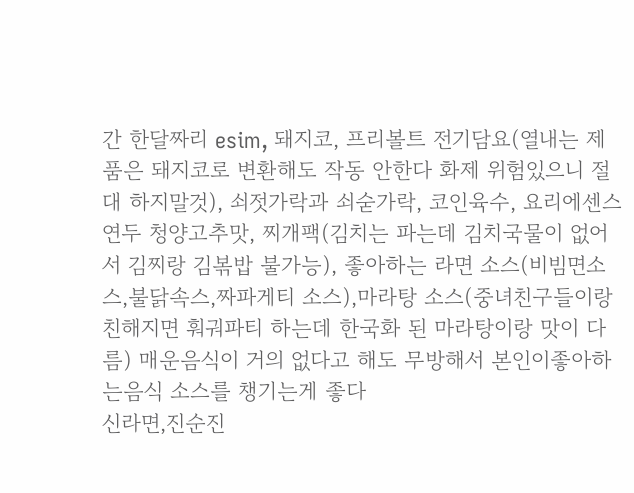간 한달짜리 esim, 돼지코, 프리볼트 전기담요(열내는 제품은 돼지코로 변환해도 작동 안한다 화제 위험있으니 절대 하지말것), 쇠젓가락과 쇠숟가락, 코인육수, 요리에센스연두 청양고추맛, 찌개팩(김치는 파는데 김치국물이 없어서 김찌랑 김볶밥 불가능), 좋아하는 라면 소스(비빔면소스,불닭속스,짜파게티 소스),마라탕 소스(중녀친구들이랑 친해지면 훠궈파티 하는데 한국화 된 마라탕이랑 맛이 다름) 매운음식이 거의 없다고 해도 무방해서 본인이좋아하는음식 소스를 챙기는게 좋다
신라면,진순진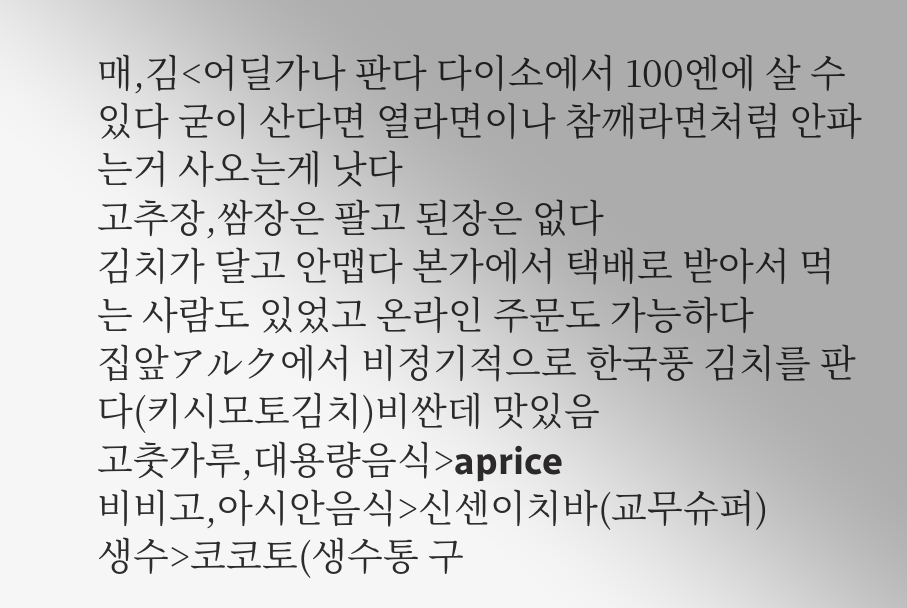매,김<어딜가나 판다 다이소에서 100엔에 살 수 있다 굳이 산다면 열라면이나 참깨라면처럼 안파는거 사오는게 낫다
고추장,쌈장은 팔고 된장은 없다
김치가 달고 안맵다 본가에서 택배로 받아서 먹는 사람도 있었고 온라인 주문도 가능하다
집앞アルク에서 비정기적으로 한국풍 김치를 판다(키시모토김치)비싼데 맛있음
고춧가루,대용량음식>aprice
비비고,아시안음식>신센이치바(교무슈퍼)
생수>코코토(생수통 구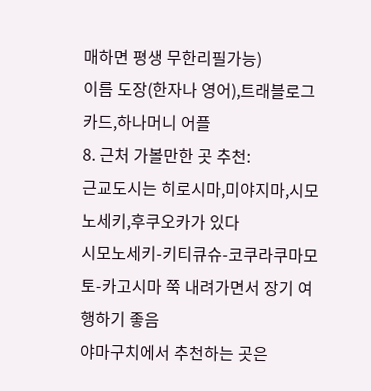매하면 평생 무한리필가능)
이름 도장(한자나 영어),트래블로그 카드,하나머니 어플
8. 근처 가볼만한 곳 추천:
근교도시는 히로시마,미야지마,시모노세키,후쿠오카가 있다
시모노세키-키티큐슈-코쿠라쿠마모토-카고시마 쭉 내려가면서 장기 여행하기 좋음
야마구치에서 추천하는 곳은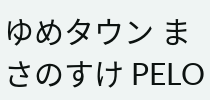ゆめタウン まさのすけ PELO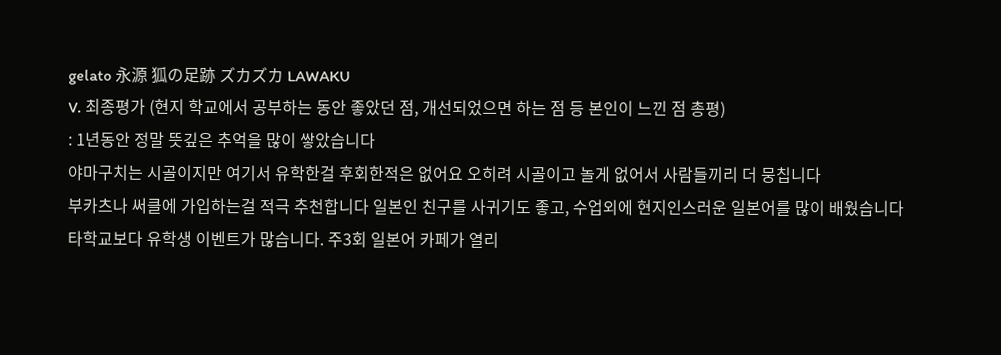gelato 永源 狐の足跡 ズカズカ LAWAKU
V. 최종평가 (현지 학교에서 공부하는 동안 좋았던 점, 개선되었으면 하는 점 등 본인이 느낀 점 총평)
: 1년동안 정말 뜻깊은 추억을 많이 쌓았습니다
야마구치는 시골이지만 여기서 유학한걸 후회한적은 없어요 오히려 시골이고 놀게 없어서 사람들끼리 더 뭉칩니다
부카츠나 써클에 가입하는걸 적극 추천합니다 일본인 친구를 사귀기도 좋고, 수업외에 현지인스러운 일본어를 많이 배웠습니다
타학교보다 유학생 이벤트가 많습니다. 주3회 일본어 카페가 열리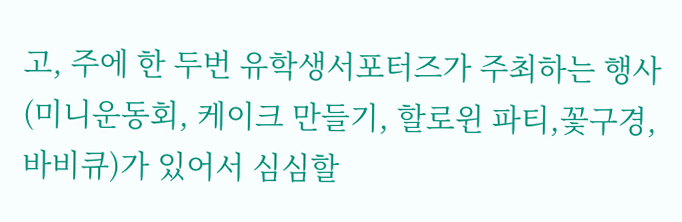고, 주에 한 두번 유학생서포터즈가 주최하는 행사(미니운동회, 케이크 만들기, 할로윈 파티,꽃구경,바비큐)가 있어서 심심할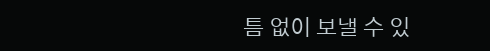틈 없이 보낼 수 있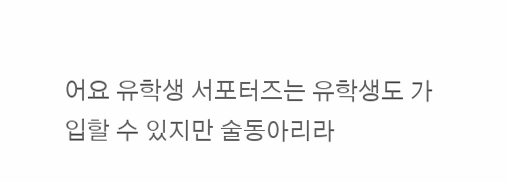어요 유학생 서포터즈는 유학생도 가입할 수 있지만 술동아리라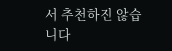서 추천하진 않습니다